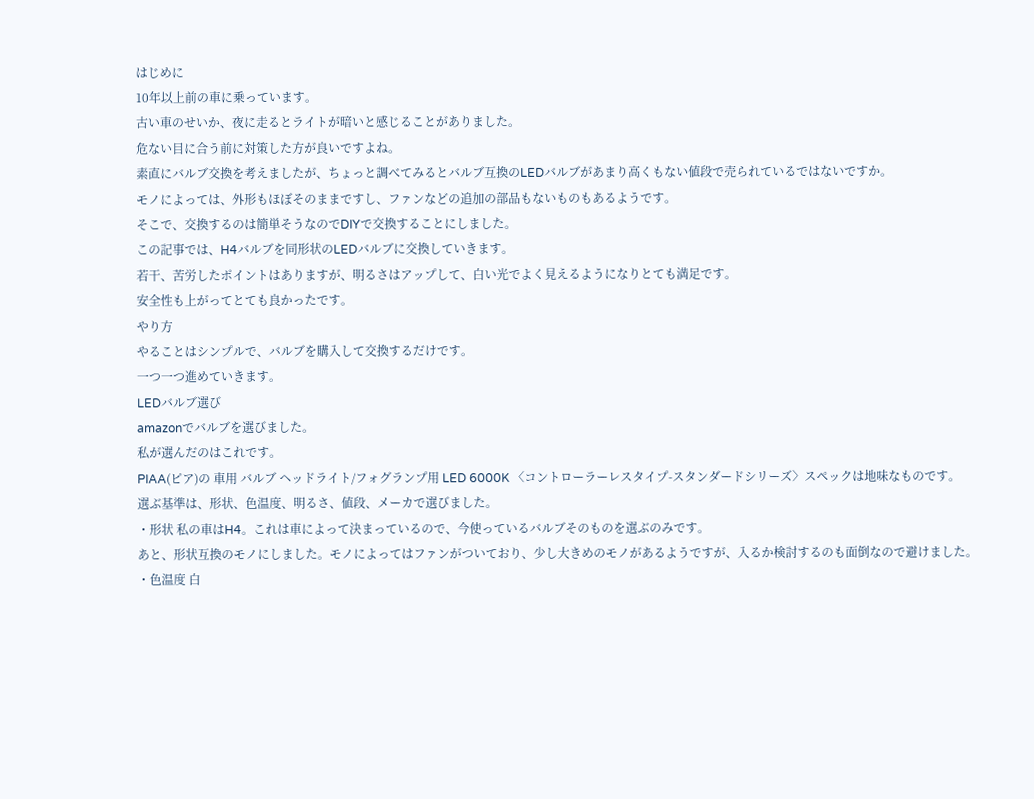はじめに
10年以上前の車に乗っています。
古い車のせいか、夜に走るとライトが暗いと感じることがありました。
危ない目に合う前に対策した方が良いですよね。
素直にバルブ交換を考えましたが、ちょっと調べてみるとバルブ互換のLEDバルブがあまり高くもない値段で売られているではないですか。
モノによっては、外形もほぼそのままですし、ファンなどの追加の部品もないものもあるようです。
そこで、交換するのは簡単そうなのでDIYで交換することにしました。
この記事では、H4バルブを同形状のLEDバルブに交換していきます。
若干、苦労したポイントはありますが、明るさはアップして、白い光でよく見えるようになりとても満足です。
安全性も上がってとても良かったです。
やり方
やることはシンプルで、バルブを購入して交換するだけです。
一つ一つ進めていきます。
LEDバルブ選び
amazonでバルブを選びました。
私が選んだのはこれです。
PIAA(ピア)の 車用 バルブ ヘッドライト/フォグランプ用 LED 6000K 〈コントローラーレスタイプ-スタンダードシリーズ〉スペックは地味なものです。
選ぶ基準は、形状、色温度、明るさ、値段、メーカで選びました。
・形状 私の車はH4。これは車によって決まっているので、今使っているバルブそのものを選ぶのみです。
あと、形状互換のモノにしました。モノによってはファンがついており、少し大きめのモノがあるようですが、入るか検討するのも面倒なので避けました。
・色温度 白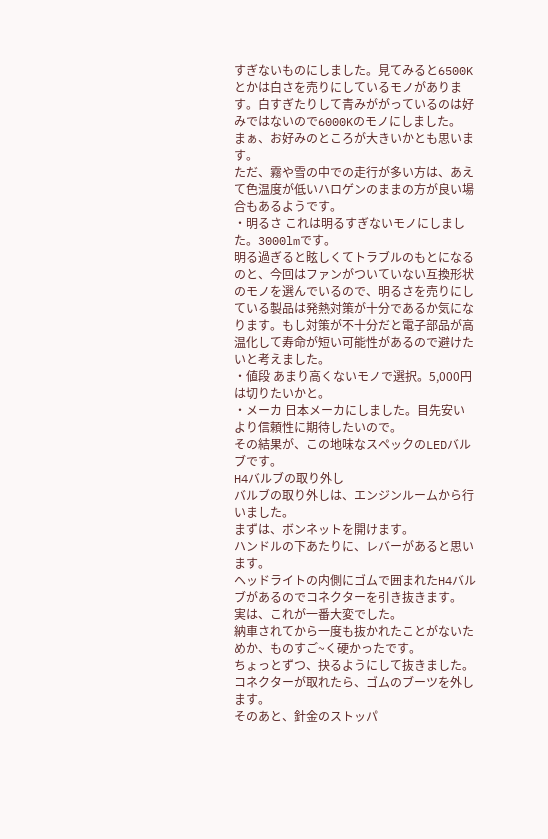すぎないものにしました。見てみると6500Kとかは白さを売りにしているモノがあります。白すぎたりして青みががっているのは好みではないので6000Kのモノにしました。
まぁ、お好みのところが大きいかとも思います。
ただ、霧や雪の中での走行が多い方は、あえて色温度が低いハロゲンのままの方が良い場合もあるようです。
・明るさ これは明るすぎないモノにしました。3000lmです。
明る過ぎると眩しくてトラブルのもとになるのと、今回はファンがついていない互換形状のモノを選んでいるので、明るさを売りにしている製品は発熱対策が十分であるか気になります。もし対策が不十分だと電子部品が高温化して寿命が短い可能性があるので避けたいと考えました。
・値段 あまり高くないモノで選択。5,000円は切りたいかと。
・メーカ 日本メーカにしました。目先安いより信頼性に期待したいので。
その結果が、この地味なスペックのLEDバルブです。
H4バルブの取り外し
バルブの取り外しは、エンジンルームから行いました。
まずは、ボンネットを開けます。
ハンドルの下あたりに、レバーがあると思います。
ヘッドライトの内側にゴムで囲まれたH4バルブがあるのでコネクターを引き抜きます。
実は、これが一番大変でした。
納車されてから一度も抜かれたことがないためか、ものすご~く硬かったです。
ちょっとずつ、抉るようにして抜きました。
コネクターが取れたら、ゴムのブーツを外します。
そのあと、針金のストッパ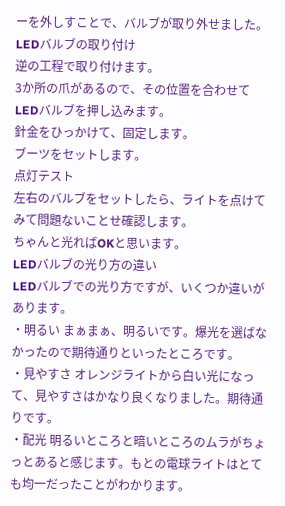ーを外しすことで、バルブが取り外せました。
LEDバルブの取り付け
逆の工程で取り付けます。
3か所の爪があるので、その位置を合わせてLEDバルブを押し込みます。
針金をひっかけて、固定します。
ブーツをセットします。
点灯テスト
左右のバルブをセットしたら、ライトを点けてみて問題ないことせ確認します。
ちゃんと光ればOKと思います。
LEDバルブの光り方の違い
LEDバルブでの光り方ですが、いくつか違いがあります。
・明るい まぁまぁ、明るいです。爆光を選ばなかったので期待通りといったところです。
・見やすさ オレンジライトから白い光になって、見やすさはかなり良くなりました。期待通りです。
・配光 明るいところと暗いところのムラがちょっとあると感じます。もとの電球ライトはとても均一だったことがわかります。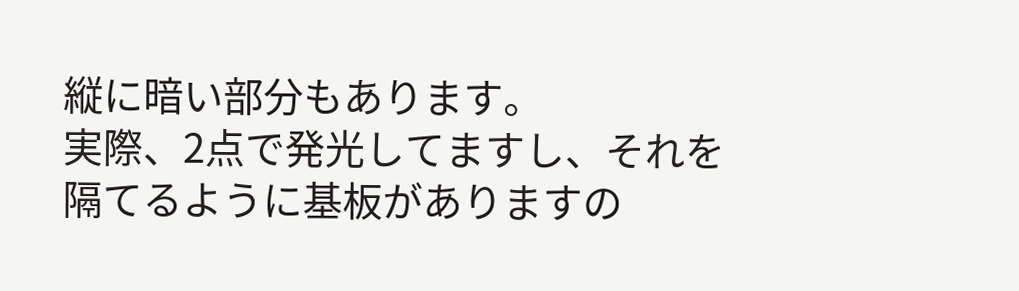縦に暗い部分もあります。
実際、2点で発光してますし、それを隔てるように基板がありますの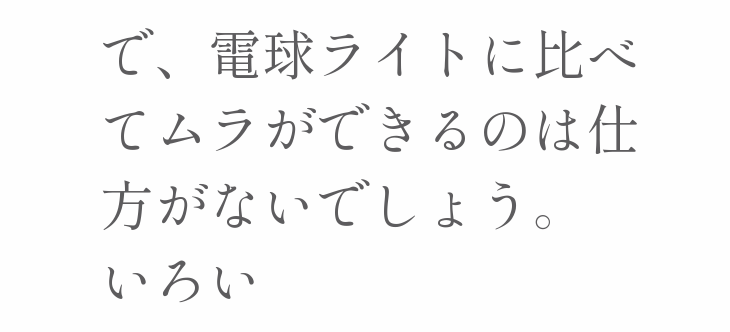で、電球ライトに比べてムラができるのは仕方がないでしょう。
いろい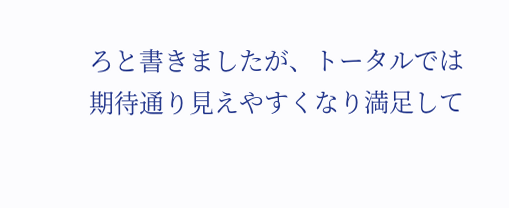ろと書きましたが、トータルでは期待通り見えやすくなり満足して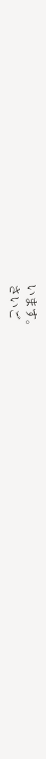います。
さいご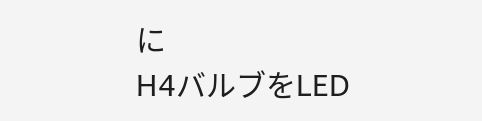に
H4バルブをLED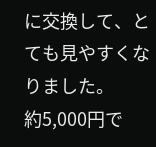に交換して、とても見やすくなりました。
約5,000円で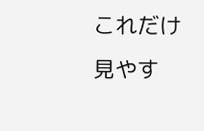これだけ見やす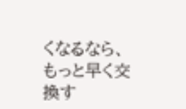くなるなら、もっと早く交換す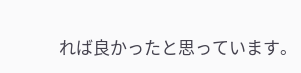れば良かったと思っています。